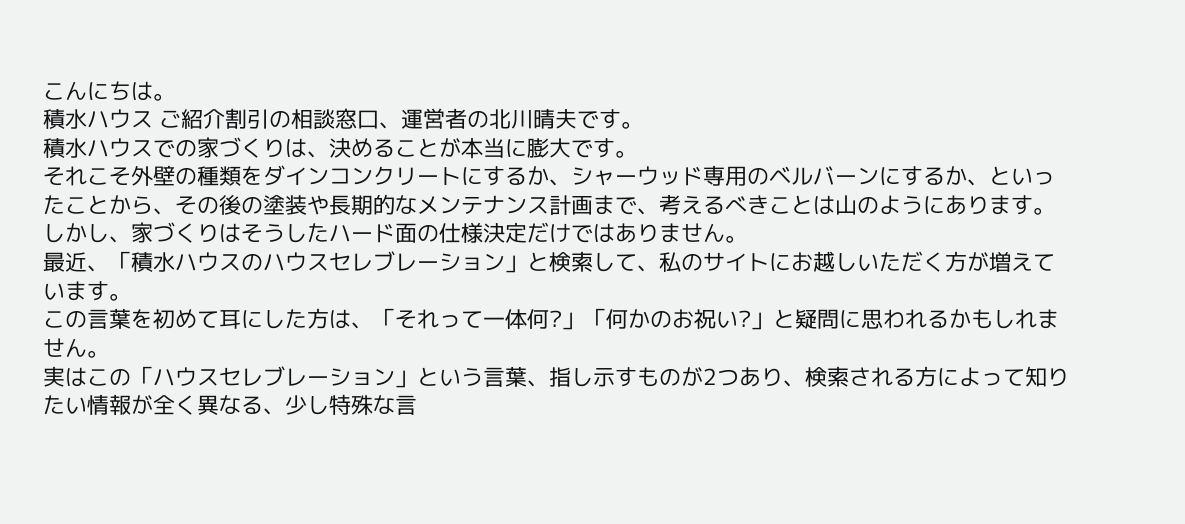こんにちは。
積水ハウス ご紹介割引の相談窓口、運営者の北川晴夫です。
積水ハウスでの家づくりは、決めることが本当に膨大です。
それこそ外壁の種類をダインコンクリートにするか、シャーウッド専用のベルバーンにするか、といったことから、その後の塗装や長期的なメンテナンス計画まで、考えるべきことは山のようにあります。
しかし、家づくりはそうしたハード面の仕様決定だけではありません。
最近、「積水ハウスのハウスセレブレーション」と検索して、私のサイトにお越しいただく方が増えています。
この言葉を初めて耳にした方は、「それって一体何?」「何かのお祝い?」と疑問に思われるかもしれません。
実はこの「ハウスセレブレーション」という言葉、指し示すものが2つあり、検索される方によって知りたい情報が全く異なる、少し特殊な言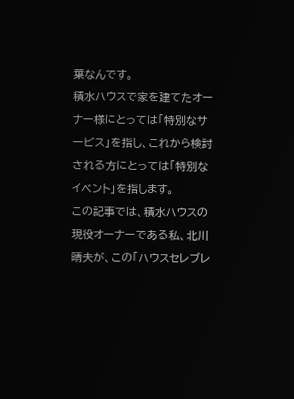葉なんです。
積水ハウスで家を建てたオーナー様にとっては「特別なサービス」を指し、これから検討される方にとっては「特別なイベント」を指します。
この記事では、積水ハウスの現役オーナーである私、北川晴夫が、この「ハウスセレブレ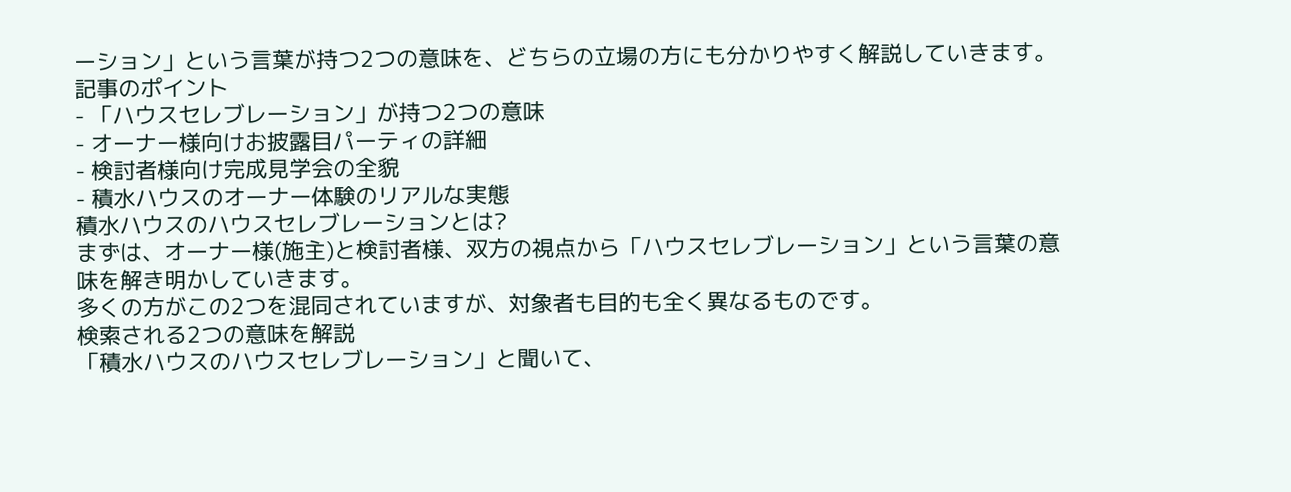ーション」という言葉が持つ2つの意味を、どちらの立場の方にも分かりやすく解説していきます。
記事のポイント
- 「ハウスセレブレーション」が持つ2つの意味
- オーナー様向けお披露目パーティの詳細
- 検討者様向け完成見学会の全貌
- 積水ハウスのオーナー体験のリアルな実態
積水ハウスのハウスセレブレーションとは?
まずは、オーナー様(施主)と検討者様、双方の視点から「ハウスセレブレーション」という言葉の意味を解き明かしていきます。
多くの方がこの2つを混同されていますが、対象者も目的も全く異なるものです。
検索される2つの意味を解説
「積水ハウスのハウスセレブレーション」と聞いて、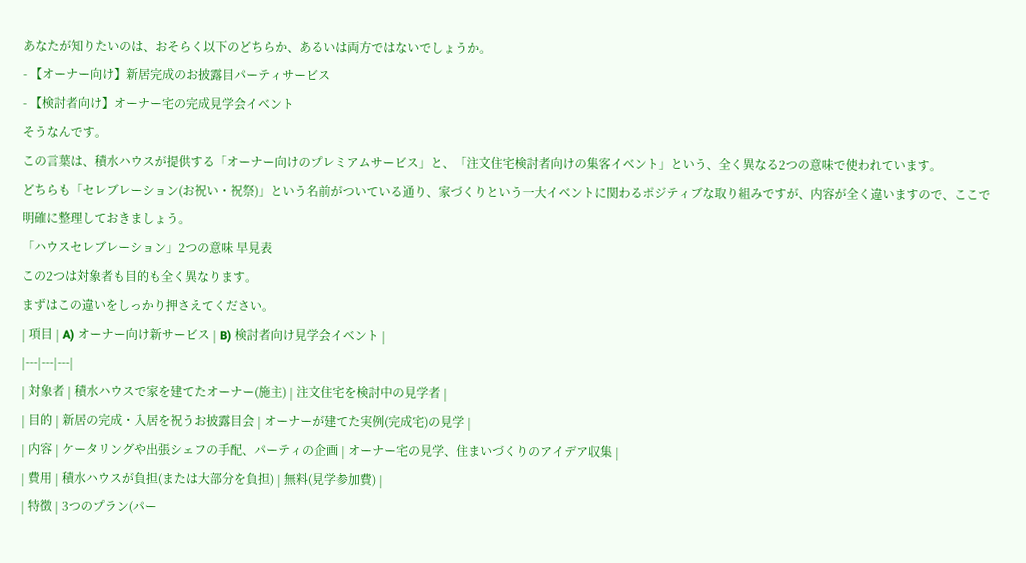あなたが知りたいのは、おそらく以下のどちらか、あるいは両方ではないでしょうか。
- 【オーナー向け】新居完成のお披露目パーティサービス
- 【検討者向け】オーナー宅の完成見学会イベント
そうなんです。
この言葉は、積水ハウスが提供する「オーナー向けのプレミアムサービス」と、「注文住宅検討者向けの集客イベント」という、全く異なる2つの意味で使われています。
どちらも「セレブレーション(お祝い・祝祭)」という名前がついている通り、家づくりという一大イベントに関わるポジティブな取り組みですが、内容が全く違いますので、ここで明確に整理しておきましょう。
「ハウスセレブレーション」2つの意味 早見表
この2つは対象者も目的も全く異なります。
まずはこの違いをしっかり押さえてください。
| 項目 | A) オーナー向け新サービス | B) 検討者向け見学会イベント |
|---|---|---|
| 対象者 | 積水ハウスで家を建てたオーナー(施主) | 注文住宅を検討中の見学者 |
| 目的 | 新居の完成・入居を祝うお披露目会 | オーナーが建てた実例(完成宅)の見学 |
| 内容 | ケータリングや出張シェフの手配、パーティの企画 | オーナー宅の見学、住まいづくりのアイデア収集 |
| 費用 | 積水ハウスが負担(または大部分を負担) | 無料(見学参加費) |
| 特徴 | 3つのプラン(パー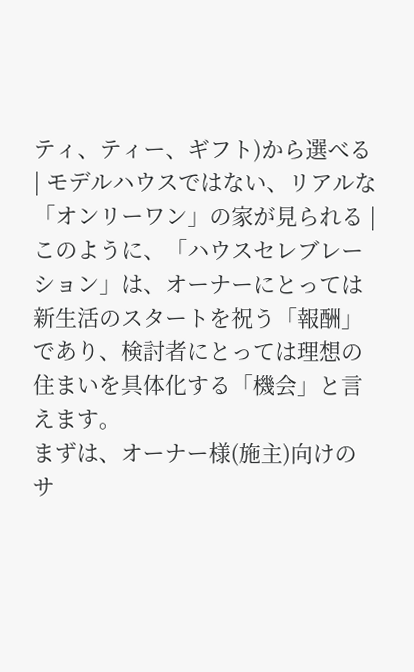ティ、ティー、ギフト)から選べる | モデルハウスではない、リアルな「オンリーワン」の家が見られる |
このように、「ハウスセレブレーション」は、オーナーにとっては新生活のスタートを祝う「報酬」であり、検討者にとっては理想の住まいを具体化する「機会」と言えます。
まずは、オーナー様(施主)向けのサ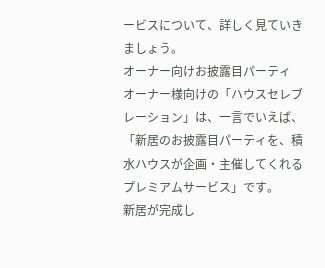ービスについて、詳しく見ていきましょう。
オーナー向けお披露目パーティ
オーナー様向けの「ハウスセレブレーション」は、一言でいえば、「新居のお披露目パーティを、積水ハウスが企画・主催してくれるプレミアムサービス」です。
新居が完成し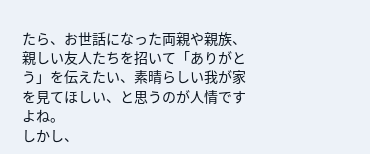たら、お世話になった両親や親族、親しい友人たちを招いて「ありがとう」を伝えたい、素晴らしい我が家を見てほしい、と思うのが人情ですよね。
しかし、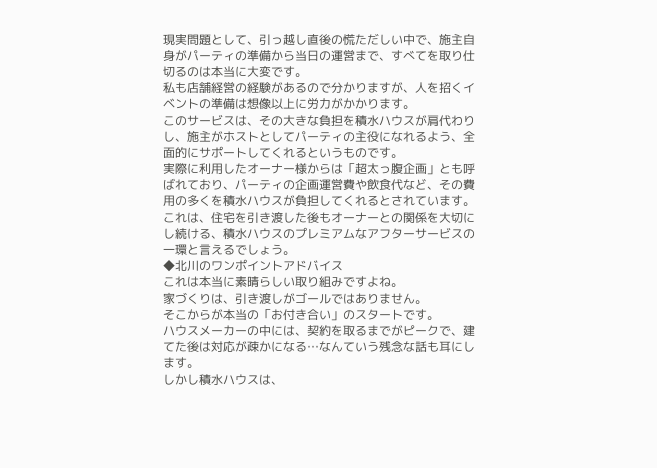現実問題として、引っ越し直後の慌ただしい中で、施主自身がパーティの準備から当日の運営まで、すべてを取り仕切るのは本当に大変です。
私も店舗経営の経験があるので分かりますが、人を招くイベントの準備は想像以上に労力がかかります。
このサービスは、その大きな負担を積水ハウスが肩代わりし、施主がホストとしてパーティの主役になれるよう、全面的にサポートしてくれるというものです。
実際に利用したオーナー様からは「超太っ腹企画」とも呼ばれており、パーティの企画運営費や飲食代など、その費用の多くを積水ハウスが負担してくれるとされています。
これは、住宅を引き渡した後もオーナーとの関係を大切にし続ける、積水ハウスのプレミアムなアフターサービスの一環と言えるでしょう。
◆北川のワンポイントアドバイス
これは本当に素晴らしい取り組みですよね。
家づくりは、引き渡しがゴールではありません。
そこからが本当の「お付き合い」のスタートです。
ハウスメーカーの中には、契約を取るまでがピークで、建てた後は対応が疎かになる…なんていう残念な話も耳にします。
しかし積水ハウスは、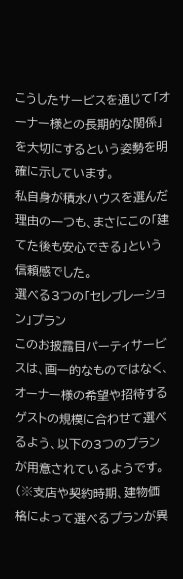こうしたサービスを通じて「オーナー様との長期的な関係」を大切にするという姿勢を明確に示しています。
私自身が積水ハウスを選んだ理由の一つも、まさにこの「建てた後も安心できる」という信頼感でした。
選べる3つの「セレブレーション」プラン
このお披露目パーティサービスは、画一的なものではなく、オーナー様の希望や招待するゲストの規模に合わせて選べるよう、以下の3つのプランが用意されているようです。
(※支店や契約時期、建物価格によって選べるプランが異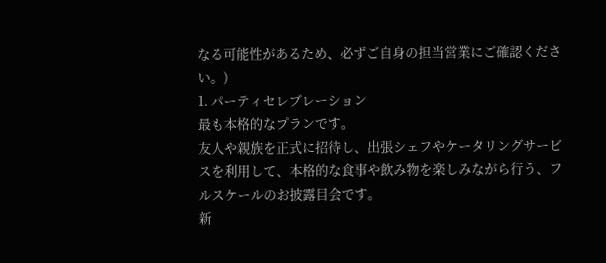なる可能性があるため、必ずご自身の担当営業にご確認ください。)
1. パーティセレブレーション
最も本格的なプランです。
友人や親族を正式に招待し、出張シェフやケータリングサービスを利用して、本格的な食事や飲み物を楽しみながら行う、フルスケールのお披露目会です。
新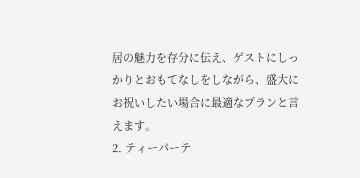居の魅力を存分に伝え、ゲストにしっかりとおもてなしをしながら、盛大にお祝いしたい場合に最適なプランと言えます。
2. ティーパーテ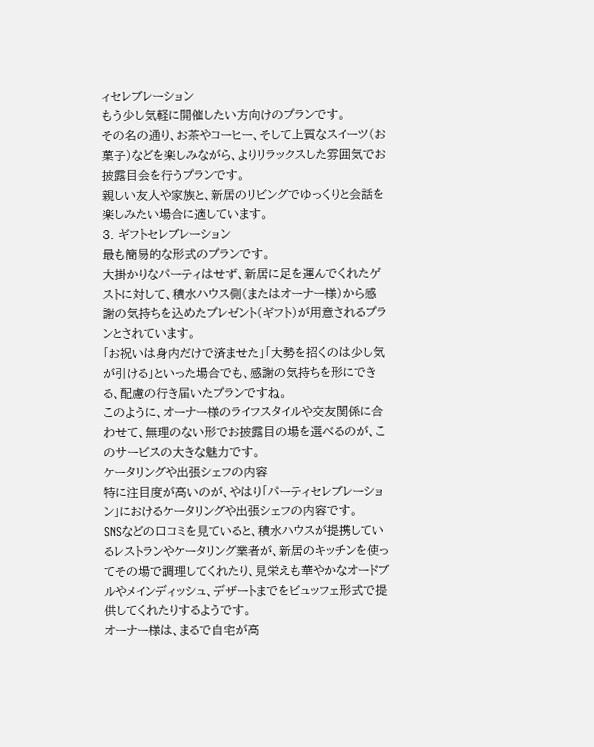ィセレブレーション
もう少し気軽に開催したい方向けのプランです。
その名の通り、お茶やコーヒー、そして上質なスイーツ(お菓子)などを楽しみながら、よりリラックスした雰囲気でお披露目会を行うプランです。
親しい友人や家族と、新居のリビングでゆっくりと会話を楽しみたい場合に適しています。
3. ギフトセレブレーション
最も簡易的な形式のプランです。
大掛かりなパーティはせず、新居に足を運んでくれたゲストに対して、積水ハウス側(またはオーナー様)から感謝の気持ちを込めたプレゼント(ギフト)が用意されるプランとされています。
「お祝いは身内だけで済ませた」「大勢を招くのは少し気が引ける」といった場合でも、感謝の気持ちを形にできる、配慮の行き届いたプランですね。
このように、オーナー様のライフスタイルや交友関係に合わせて、無理のない形でお披露目の場を選べるのが、このサービスの大きな魅力です。
ケータリングや出張シェフの内容
特に注目度が高いのが、やはり「パーティセレブレーション」におけるケータリングや出張シェフの内容です。
SNSなどの口コミを見ていると、積水ハウスが提携しているレストランやケータリング業者が、新居のキッチンを使ってその場で調理してくれたり、見栄えも華やかなオードブルやメインディッシュ、デザートまでをビュッフェ形式で提供してくれたりするようです。
オーナー様は、まるで自宅が高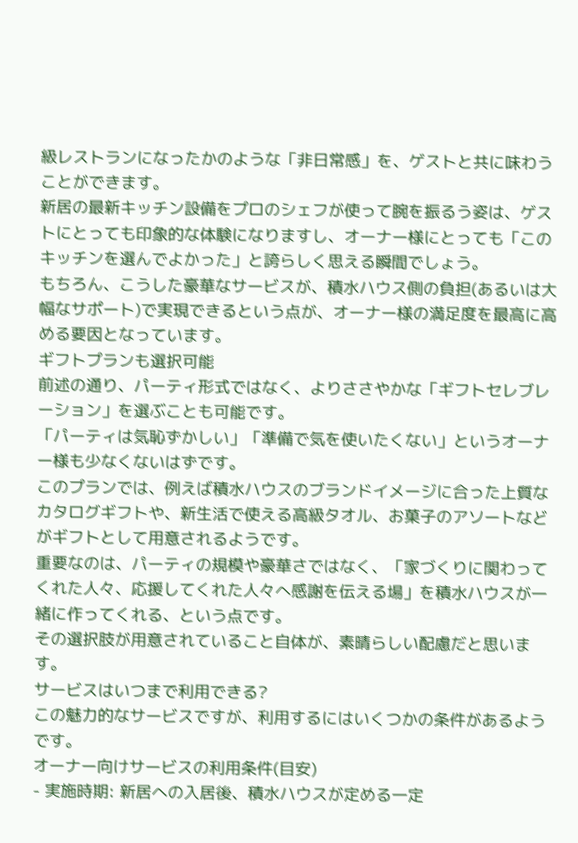級レストランになったかのような「非日常感」を、ゲストと共に味わうことができます。
新居の最新キッチン設備をプロのシェフが使って腕を振るう姿は、ゲストにとっても印象的な体験になりますし、オーナー様にとっても「このキッチンを選んでよかった」と誇らしく思える瞬間でしょう。
もちろん、こうした豪華なサービスが、積水ハウス側の負担(あるいは大幅なサポート)で実現できるという点が、オーナー様の満足度を最高に高める要因となっています。
ギフトプランも選択可能
前述の通り、パーティ形式ではなく、よりささやかな「ギフトセレブレーション」を選ぶことも可能です。
「パーティは気恥ずかしい」「準備で気を使いたくない」というオーナー様も少なくないはずです。
このプランでは、例えば積水ハウスのブランドイメージに合った上質なカタログギフトや、新生活で使える高級タオル、お菓子のアソートなどがギフトとして用意されるようです。
重要なのは、パーティの規模や豪華さではなく、「家づくりに関わってくれた人々、応援してくれた人々へ感謝を伝える場」を積水ハウスが一緒に作ってくれる、という点です。
その選択肢が用意されていること自体が、素晴らしい配慮だと思います。
サービスはいつまで利用できる?
この魅力的なサービスですが、利用するにはいくつかの条件があるようです。
オーナー向けサービスの利用条件(目安)
- 実施時期: 新居への入居後、積水ハウスが定める一定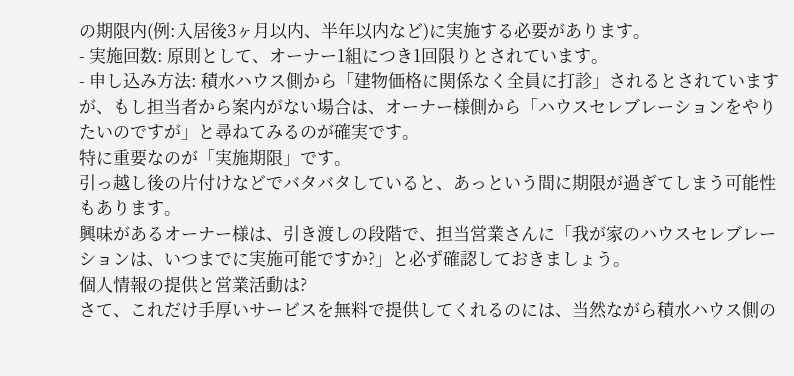の期限内(例:入居後3ヶ月以内、半年以内など)に実施する必要があります。
- 実施回数: 原則として、オーナー1組につき1回限りとされています。
- 申し込み方法: 積水ハウス側から「建物価格に関係なく全員に打診」されるとされていますが、もし担当者から案内がない場合は、オーナー様側から「ハウスセレブレーションをやりたいのですが」と尋ねてみるのが確実です。
特に重要なのが「実施期限」です。
引っ越し後の片付けなどでバタバタしていると、あっという間に期限が過ぎてしまう可能性もあります。
興味があるオーナー様は、引き渡しの段階で、担当営業さんに「我が家のハウスセレブレーションは、いつまでに実施可能ですか?」と必ず確認しておきましょう。
個人情報の提供と営業活動は?
さて、これだけ手厚いサービスを無料で提供してくれるのには、当然ながら積水ハウス側の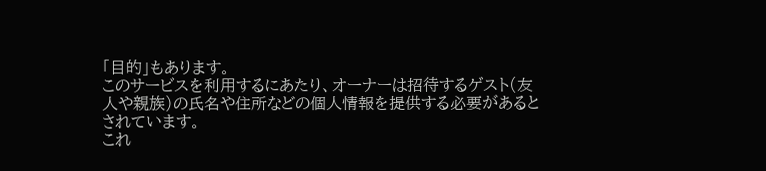「目的」もあります。
このサービスを利用するにあたり、オーナーは招待するゲスト(友人や親族)の氏名や住所などの個人情報を提供する必要があるとされています。
これ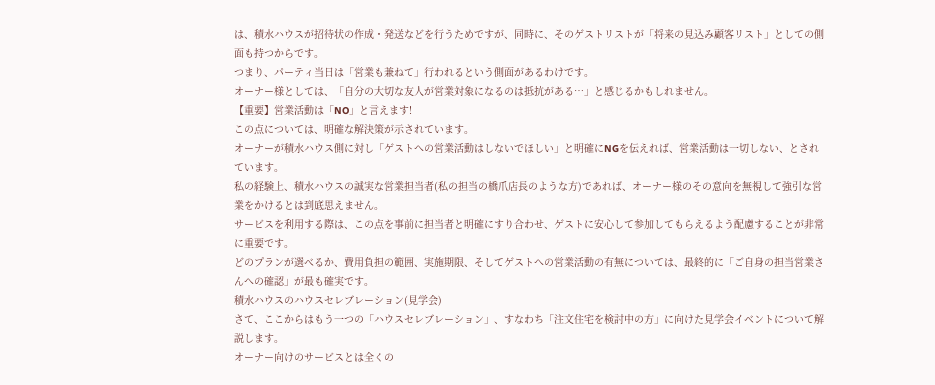は、積水ハウスが招待状の作成・発送などを行うためですが、同時に、そのゲストリストが「将来の見込み顧客リスト」としての側面も持つからです。
つまり、パーティ当日は「営業も兼ねて」行われるという側面があるわけです。
オーナー様としては、「自分の大切な友人が営業対象になるのは抵抗がある…」と感じるかもしれません。
【重要】営業活動は「NO」と言えます!
この点については、明確な解決策が示されています。
オーナーが積水ハウス側に対し「ゲストへの営業活動はしないでほしい」と明確にNGを伝えれば、営業活動は一切しない、とされています。
私の経験上、積水ハウスの誠実な営業担当者(私の担当の橋爪店長のような方)であれば、オーナー様のその意向を無視して強引な営業をかけるとは到底思えません。
サービスを利用する際は、この点を事前に担当者と明確にすり合わせ、ゲストに安心して参加してもらえるよう配慮することが非常に重要です。
どのプランが選べるか、費用負担の範囲、実施期限、そしてゲストへの営業活動の有無については、最終的に「ご自身の担当営業さんへの確認」が最も確実です。
積水ハウスのハウスセレブレーション(見学会)
さて、ここからはもう一つの「ハウスセレブレーション」、すなわち「注文住宅を検討中の方」に向けた見学会イベントについて解説します。
オーナー向けのサービスとは全くの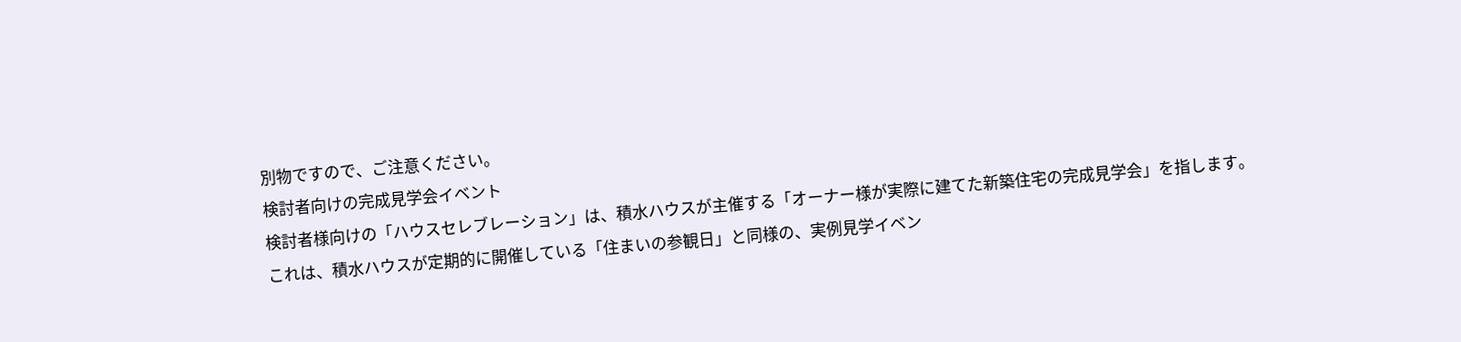別物ですので、ご注意ください。
検討者向けの完成見学会イベント
検討者様向けの「ハウスセレブレーション」は、積水ハウスが主催する「オーナー様が実際に建てた新築住宅の完成見学会」を指します。
これは、積水ハウスが定期的に開催している「住まいの参観日」と同様の、実例見学イベン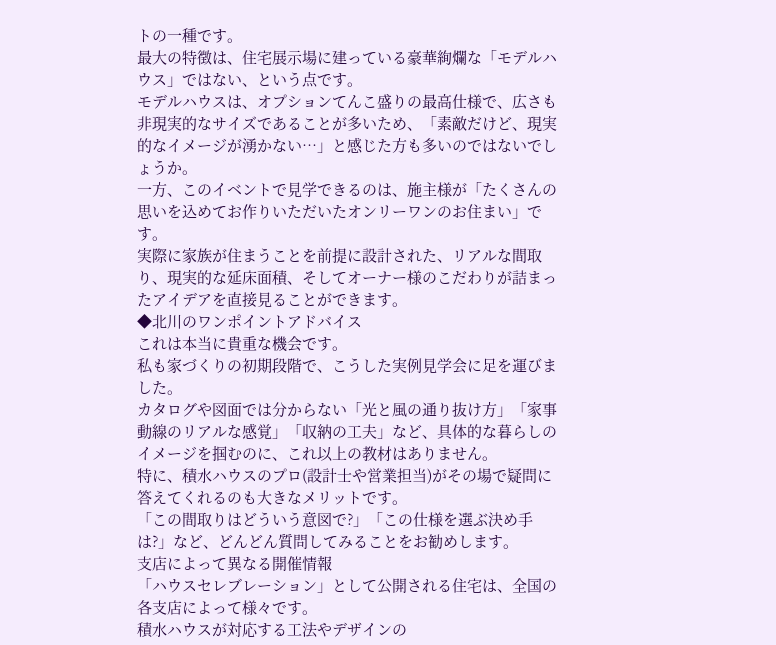トの一種です。
最大の特徴は、住宅展示場に建っている豪華絢爛な「モデルハウス」ではない、という点です。
モデルハウスは、オプションてんこ盛りの最高仕様で、広さも非現実的なサイズであることが多いため、「素敵だけど、現実的なイメージが湧かない…」と感じた方も多いのではないでしょうか。
一方、このイベントで見学できるのは、施主様が「たくさんの思いを込めてお作りいただいたオンリーワンのお住まい」です。
実際に家族が住まうことを前提に設計された、リアルな間取り、現実的な延床面積、そしてオーナー様のこだわりが詰まったアイデアを直接見ることができます。
◆北川のワンポイントアドバイス
これは本当に貴重な機会です。
私も家づくりの初期段階で、こうした実例見学会に足を運びました。
カタログや図面では分からない「光と風の通り抜け方」「家事動線のリアルな感覚」「収納の工夫」など、具体的な暮らしのイメージを掴むのに、これ以上の教材はありません。
特に、積水ハウスのプロ(設計士や営業担当)がその場で疑問に答えてくれるのも大きなメリットです。
「この間取りはどういう意図で?」「この仕様を選ぶ決め手は?」など、どんどん質問してみることをお勧めします。
支店によって異なる開催情報
「ハウスセレブレーション」として公開される住宅は、全国の各支店によって様々です。
積水ハウスが対応する工法やデザインの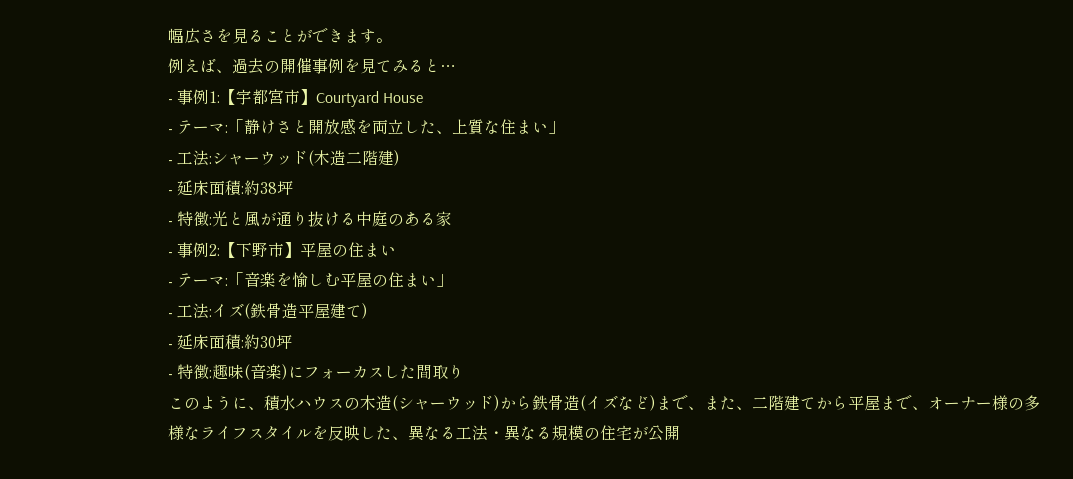幅広さを見ることができます。
例えば、過去の開催事例を見てみると…
- 事例1:【宇都宮市】Courtyard House
- テーマ:「静けさと開放感を両立した、上質な住まい」
- 工法:シャーウッド(木造二階建)
- 延床面積:約38坪
- 特徴:光と風が通り抜ける中庭のある家
- 事例2:【下野市】平屋の住まい
- テーマ:「音楽を愉しむ平屋の住まい」
- 工法:イズ(鉄骨造平屋建て)
- 延床面積:約30坪
- 特徴:趣味(音楽)にフォーカスした間取り
このように、積水ハウスの木造(シャーウッド)から鉄骨造(イズなど)まで、また、二階建てから平屋まで、オーナー様の多様なライフスタイルを反映した、異なる工法・異なる規模の住宅が公開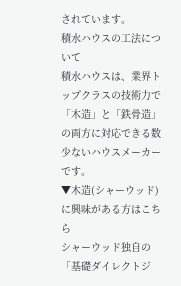されています。
積水ハウスの工法について
積水ハウスは、業界トップクラスの技術力で「木造」と「鉄骨造」の両方に対応できる数少ないハウスメーカーです。
▼木造(シャーウッド)に興味がある方はこちら
シャーウッド独自の「基礎ダイレクトジ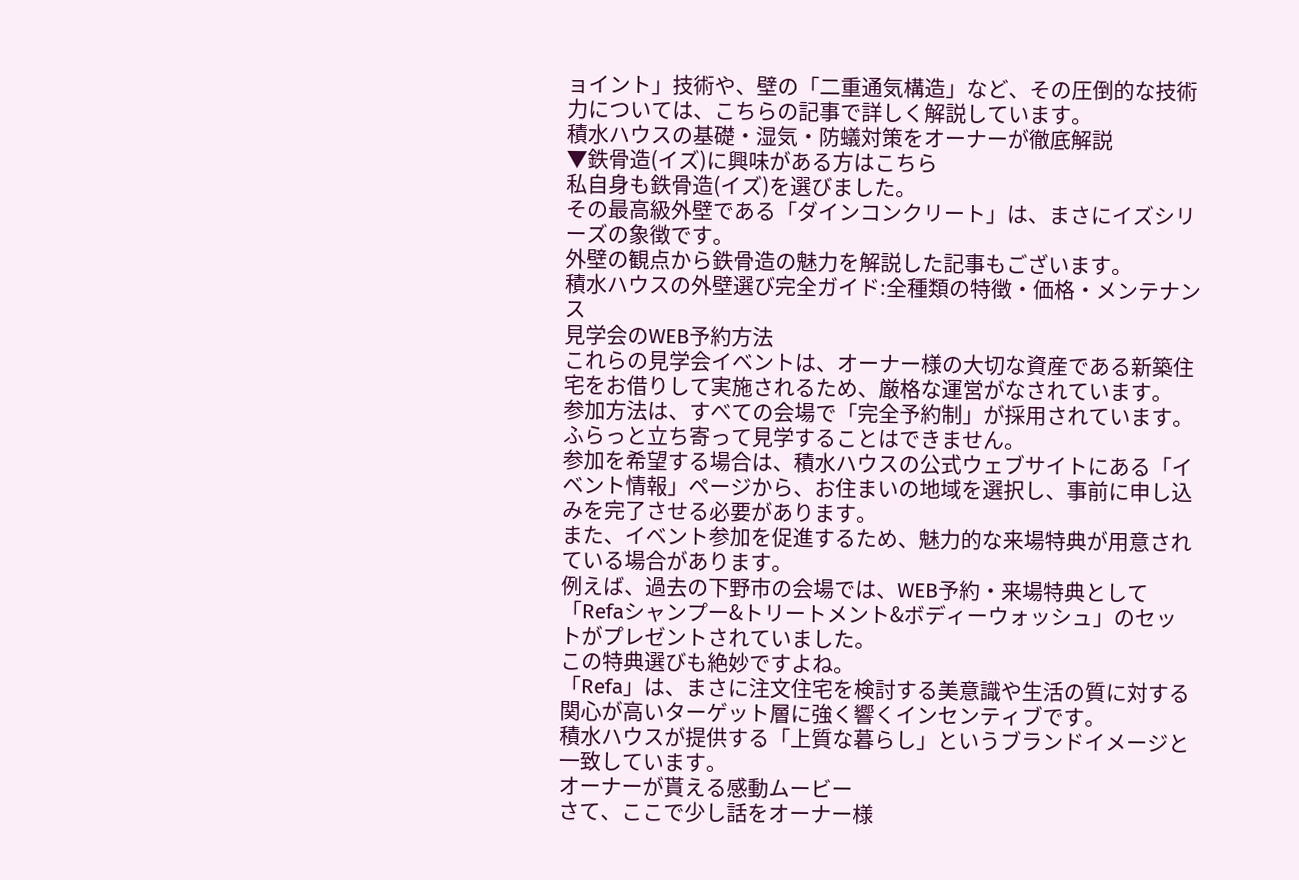ョイント」技術や、壁の「二重通気構造」など、その圧倒的な技術力については、こちらの記事で詳しく解説しています。
積水ハウスの基礎・湿気・防蟻対策をオーナーが徹底解説
▼鉄骨造(イズ)に興味がある方はこちら
私自身も鉄骨造(イズ)を選びました。
その最高級外壁である「ダインコンクリート」は、まさにイズシリーズの象徴です。
外壁の観点から鉄骨造の魅力を解説した記事もございます。
積水ハウスの外壁選び完全ガイド:全種類の特徴・価格・メンテナンス
見学会のWEB予約方法
これらの見学会イベントは、オーナー様の大切な資産である新築住宅をお借りして実施されるため、厳格な運営がなされています。
参加方法は、すべての会場で「完全予約制」が採用されています。
ふらっと立ち寄って見学することはできません。
参加を希望する場合は、積水ハウスの公式ウェブサイトにある「イベント情報」ページから、お住まいの地域を選択し、事前に申し込みを完了させる必要があります。
また、イベント参加を促進するため、魅力的な来場特典が用意されている場合があります。
例えば、過去の下野市の会場では、WEB予約・来場特典として「Refaシャンプー&トリートメント&ボディーウォッシュ」のセットがプレゼントされていました。
この特典選びも絶妙ですよね。
「Refa」は、まさに注文住宅を検討する美意識や生活の質に対する関心が高いターゲット層に強く響くインセンティブです。
積水ハウスが提供する「上質な暮らし」というブランドイメージと一致しています。
オーナーが貰える感動ムービー
さて、ここで少し話をオーナー様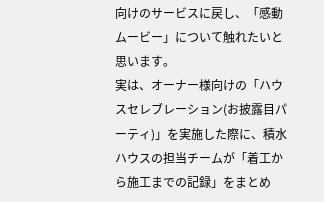向けのサービスに戻し、「感動ムービー」について触れたいと思います。
実は、オーナー様向けの「ハウスセレブレーション(お披露目パーティ)」を実施した際に、積水ハウスの担当チームが「着工から施工までの記録」をまとめ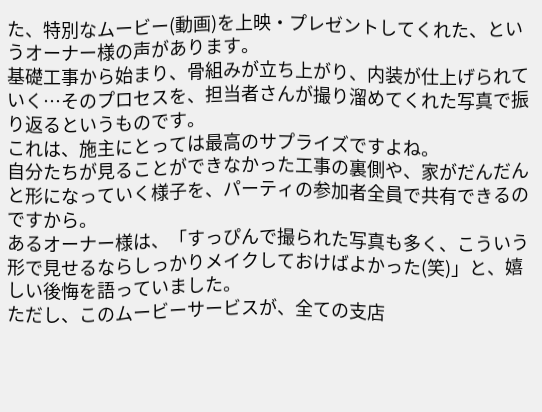た、特別なムービー(動画)を上映・プレゼントしてくれた、というオーナー様の声があります。
基礎工事から始まり、骨組みが立ち上がり、内装が仕上げられていく…そのプロセスを、担当者さんが撮り溜めてくれた写真で振り返るというものです。
これは、施主にとっては最高のサプライズですよね。
自分たちが見ることができなかった工事の裏側や、家がだんだんと形になっていく様子を、パーティの参加者全員で共有できるのですから。
あるオーナー様は、「すっぴんで撮られた写真も多く、こういう形で見せるならしっかりメイクしておけばよかった(笑)」と、嬉しい後悔を語っていました。
ただし、このムービーサービスが、全ての支店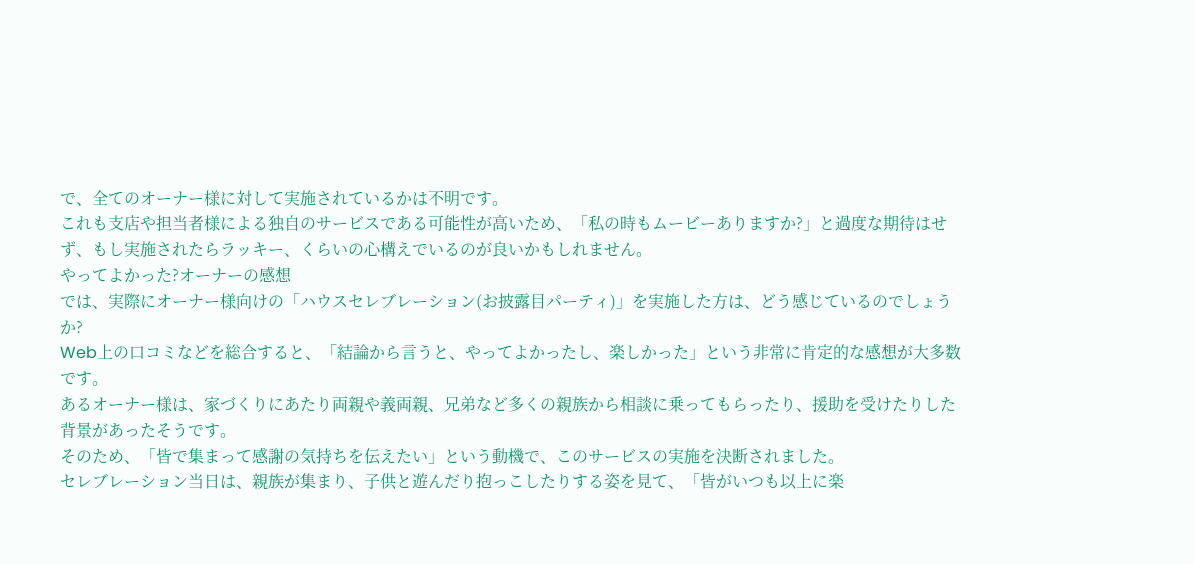で、全てのオーナー様に対して実施されているかは不明です。
これも支店や担当者様による独自のサービスである可能性が高いため、「私の時もムービーありますか?」と過度な期待はせず、もし実施されたらラッキー、くらいの心構えでいるのが良いかもしれません。
やってよかった?オーナーの感想
では、実際にオーナー様向けの「ハウスセレブレーション(お披露目パーティ)」を実施した方は、どう感じているのでしょうか?
Web上の口コミなどを総合すると、「結論から言うと、やってよかったし、楽しかった」という非常に肯定的な感想が大多数です。
あるオーナー様は、家づくりにあたり両親や義両親、兄弟など多くの親族から相談に乗ってもらったり、援助を受けたりした背景があったそうです。
そのため、「皆で集まって感謝の気持ちを伝えたい」という動機で、このサービスの実施を決断されました。
セレブレーション当日は、親族が集まり、子供と遊んだり抱っこしたりする姿を見て、「皆がいつも以上に楽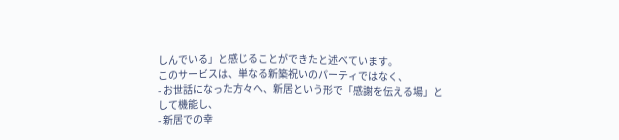しんでいる」と感じることができたと述べています。
このサービスは、単なる新築祝いのパーティではなく、
- お世話になった方々へ、新居という形で「感謝を伝える場」として機能し、
- 新居での幸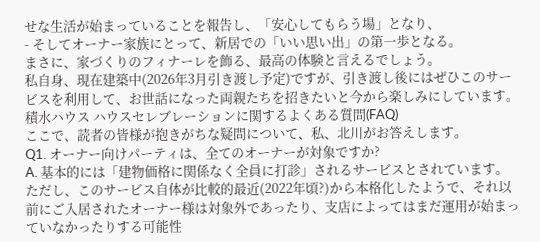せな生活が始まっていることを報告し、「安心してもらう場」となり、
- そしてオーナー家族にとって、新居での「いい思い出」の第一歩となる。
まさに、家づくりのフィナーレを飾る、最高の体験と言えるでしょう。
私自身、現在建築中(2026年3月引き渡し予定)ですが、引き渡し後にはぜひこのサービスを利用して、お世話になった両親たちを招きたいと今から楽しみにしています。
積水ハウス ハウスセレブレーションに関するよくある質問(FAQ)
ここで、読者の皆様が抱きがちな疑問について、私、北川がお答えします。
Q1. オーナー向けパーティは、全てのオーナーが対象ですか?
A. 基本的には「建物価格に関係なく全員に打診」されるサービスとされています。
ただし、このサービス自体が比較的最近(2022年頃?)から本格化したようで、それ以前にご入居されたオーナー様は対象外であったり、支店によってはまだ運用が始まっていなかったりする可能性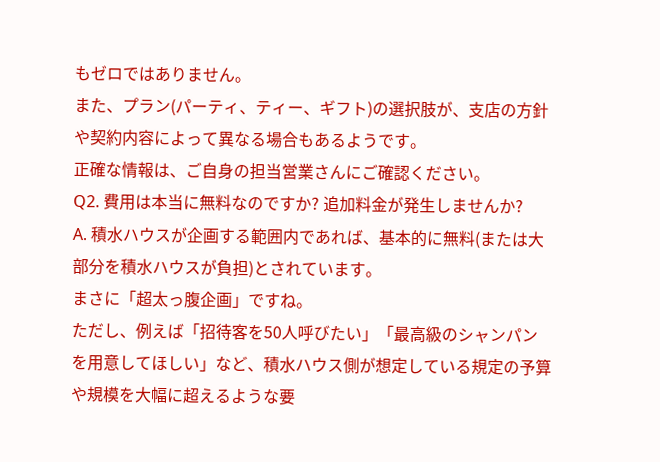もゼロではありません。
また、プラン(パーティ、ティー、ギフト)の選択肢が、支店の方針や契約内容によって異なる場合もあるようです。
正確な情報は、ご自身の担当営業さんにご確認ください。
Q2. 費用は本当に無料なのですか? 追加料金が発生しませんか?
A. 積水ハウスが企画する範囲内であれば、基本的に無料(または大部分を積水ハウスが負担)とされています。
まさに「超太っ腹企画」ですね。
ただし、例えば「招待客を50人呼びたい」「最高級のシャンパンを用意してほしい」など、積水ハウス側が想定している規定の予算や規模を大幅に超えるような要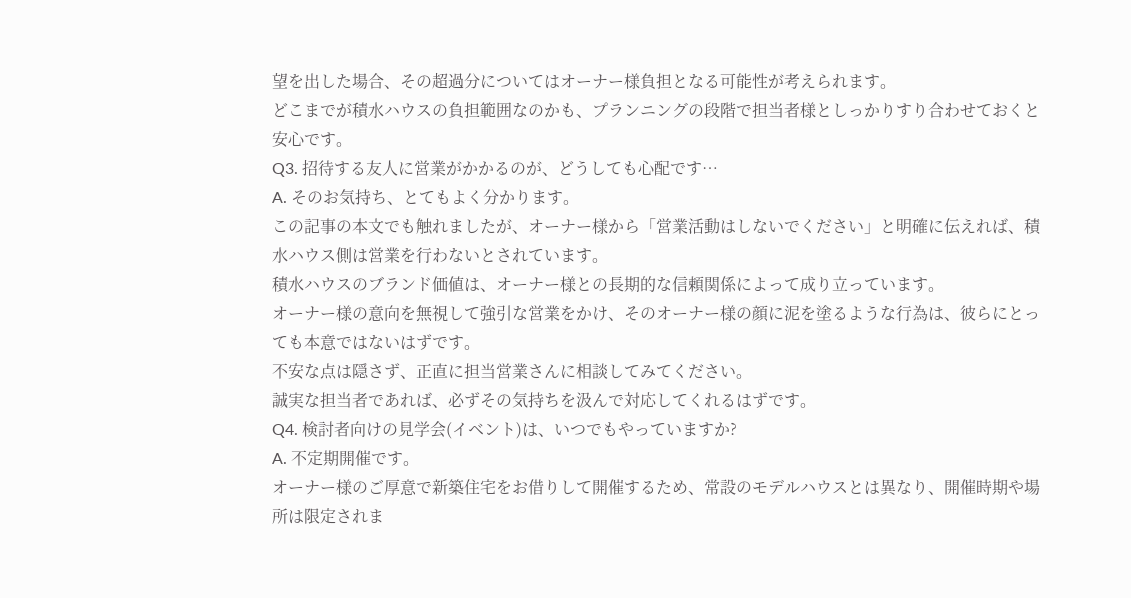望を出した場合、その超過分についてはオーナー様負担となる可能性が考えられます。
どこまでが積水ハウスの負担範囲なのかも、プランニングの段階で担当者様としっかりすり合わせておくと安心です。
Q3. 招待する友人に営業がかかるのが、どうしても心配です…
A. そのお気持ち、とてもよく分かります。
この記事の本文でも触れましたが、オーナー様から「営業活動はしないでください」と明確に伝えれば、積水ハウス側は営業を行わないとされています。
積水ハウスのブランド価値は、オーナー様との長期的な信頼関係によって成り立っています。
オーナー様の意向を無視して強引な営業をかけ、そのオーナー様の顔に泥を塗るような行為は、彼らにとっても本意ではないはずです。
不安な点は隠さず、正直に担当営業さんに相談してみてください。
誠実な担当者であれば、必ずその気持ちを汲んで対応してくれるはずです。
Q4. 検討者向けの見学会(イベント)は、いつでもやっていますか?
A. 不定期開催です。
オーナー様のご厚意で新築住宅をお借りして開催するため、常設のモデルハウスとは異なり、開催時期や場所は限定されま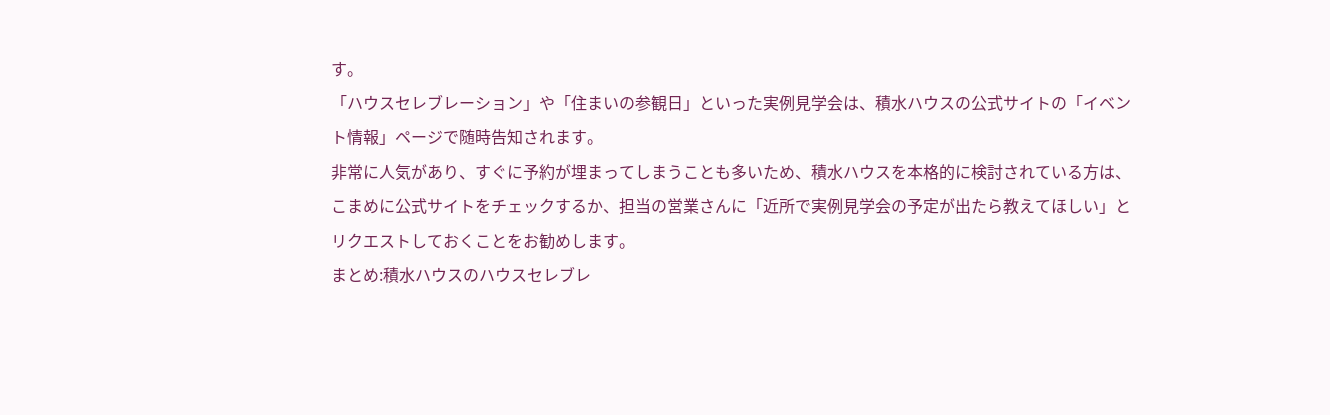す。
「ハウスセレブレーション」や「住まいの参観日」といった実例見学会は、積水ハウスの公式サイトの「イベント情報」ページで随時告知されます。
非常に人気があり、すぐに予約が埋まってしまうことも多いため、積水ハウスを本格的に検討されている方は、こまめに公式サイトをチェックするか、担当の営業さんに「近所で実例見学会の予定が出たら教えてほしい」とリクエストしておくことをお勧めします。
まとめ:積水ハウスのハウスセレブレ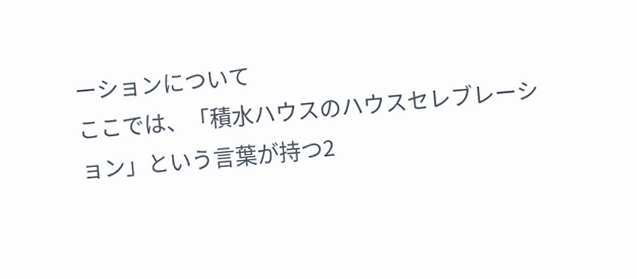ーションについて
ここでは、「積水ハウスのハウスセレブレーション」という言葉が持つ2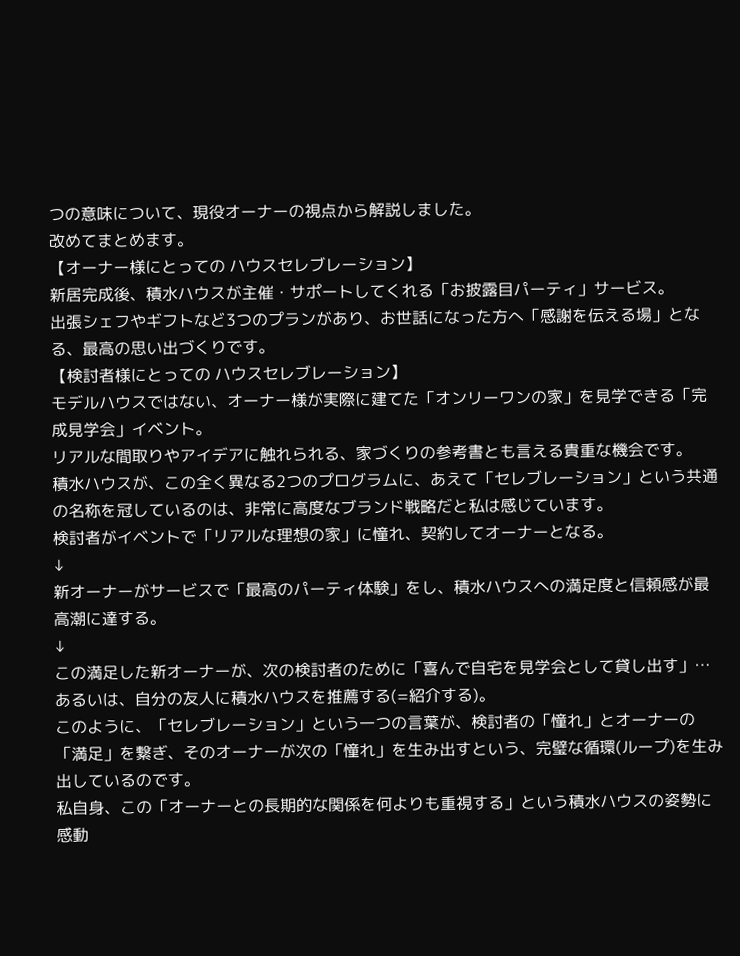つの意味について、現役オーナーの視点から解説しました。
改めてまとめます。
【オーナー様にとっての ハウスセレブレーション】
新居完成後、積水ハウスが主催・サポートしてくれる「お披露目パーティ」サービス。
出張シェフやギフトなど3つのプランがあり、お世話になった方へ「感謝を伝える場」となる、最高の思い出づくりです。
【検討者様にとっての ハウスセレブレーション】
モデルハウスではない、オーナー様が実際に建てた「オンリーワンの家」を見学できる「完成見学会」イベント。
リアルな間取りやアイデアに触れられる、家づくりの参考書とも言える貴重な機会です。
積水ハウスが、この全く異なる2つのプログラムに、あえて「セレブレーション」という共通の名称を冠しているのは、非常に高度なブランド戦略だと私は感じています。
検討者がイベントで「リアルな理想の家」に憧れ、契約してオーナーとなる。
↓
新オーナーがサービスで「最高のパーティ体験」をし、積水ハウスへの満足度と信頼感が最高潮に達する。
↓
この満足した新オーナーが、次の検討者のために「喜んで自宅を見学会として貸し出す」…あるいは、自分の友人に積水ハウスを推薦する(=紹介する)。
このように、「セレブレーション」という一つの言葉が、検討者の「憧れ」とオーナーの「満足」を繋ぎ、そのオーナーが次の「憧れ」を生み出すという、完璧な循環(ループ)を生み出しているのです。
私自身、この「オーナーとの長期的な関係を何よりも重視する」という積水ハウスの姿勢に感動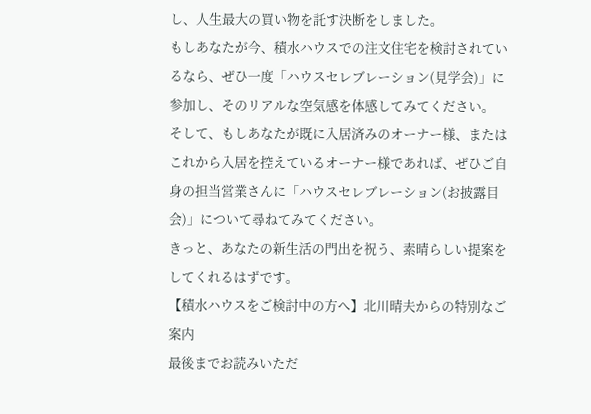し、人生最大の買い物を託す決断をしました。
もしあなたが今、積水ハウスでの注文住宅を検討されているなら、ぜひ一度「ハウスセレブレーション(見学会)」に参加し、そのリアルな空気感を体感してみてください。
そして、もしあなたが既に入居済みのオーナー様、またはこれから入居を控えているオーナー様であれば、ぜひご自身の担当営業さんに「ハウスセレブレーション(お披露目会)」について尋ねてみてください。
きっと、あなたの新生活の門出を祝う、素晴らしい提案をしてくれるはずです。
【積水ハウスをご検討中の方へ】北川晴夫からの特別なご案内
最後までお読みいただ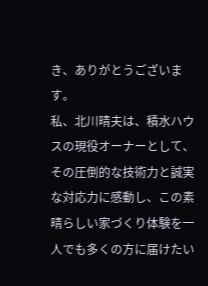き、ありがとうございます。
私、北川晴夫は、積水ハウスの現役オーナーとして、その圧倒的な技術力と誠実な対応力に感動し、この素晴らしい家づくり体験を一人でも多くの方に届けたい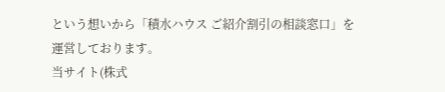という想いから「積水ハウス ご紹介割引の相談窓口」を運営しております。
当サイト(株式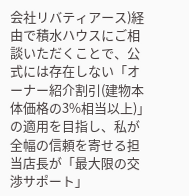会社リバティアース)経由で積水ハウスにご相談いただくことで、公式には存在しない「オーナー紹介割引(建物本体価格の3%相当以上)」の適用を目指し、私が全幅の信頼を寄せる担当店長が「最大限の交渉サポート」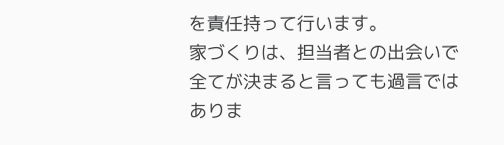を責任持って行います。
家づくりは、担当者との出会いで全てが決まると言っても過言ではありま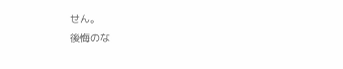せん。
後悔のな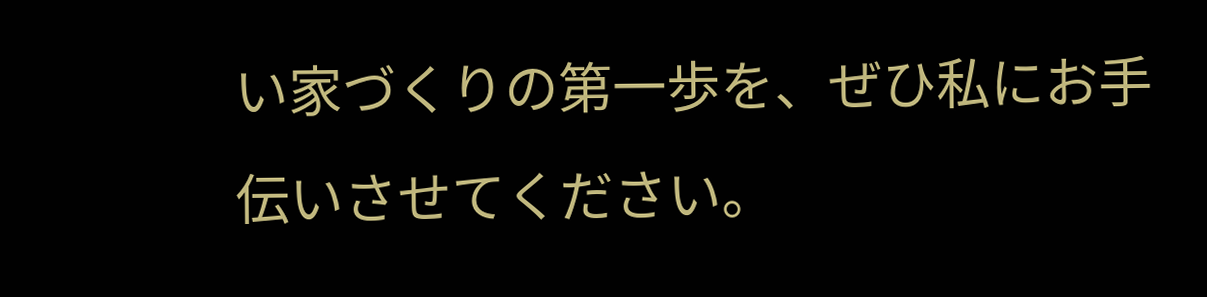い家づくりの第一歩を、ぜひ私にお手伝いさせてください。